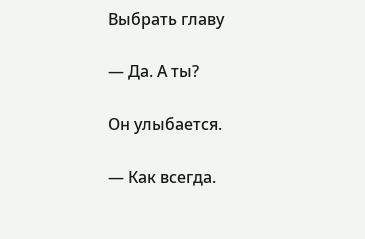Выбрать главу

— Да. А ты?

Он улыбается.

— Как всегда.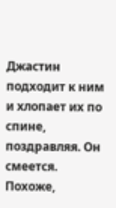Джастин подходит к ним и хлопает их по спине, поздравляя. Он смеется. Похоже,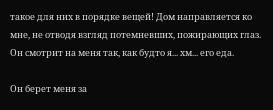такое для них в порядке вещей! Дом направляется ко мне, не отводя взгляд потемневших, пожирающих глаз. Он смотрит на меня так, как будто я... хм... его еда.

Он берет меня за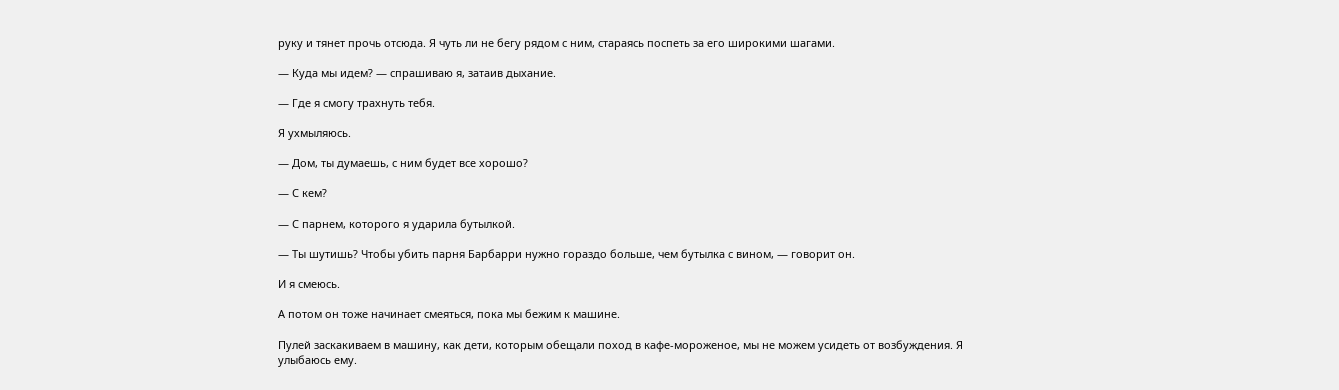руку и тянет прочь отсюда. Я чуть ли не бегу рядом с ним, стараясь поспеть за его широкими шагами.

— Куда мы идем? — спрашиваю я, затаив дыхание.

— Где я смогу трахнуть тебя.

Я ухмыляюсь.

— Дом, ты думаешь, с ним будет все хорошо?

— С кем?

— С парнем, которого я ударила бутылкой.

— Ты шутишь? Чтобы убить парня Барбарри нужно гораздо больше, чем бутылка с вином, — говорит он.

И я смеюсь.

А потом он тоже начинает смеяться, пока мы бежим к машине.

Пулей заскакиваем в машину, как дети, которым обещали поход в кафе-мороженое, мы не можем усидеть от возбуждения. Я улыбаюсь ему.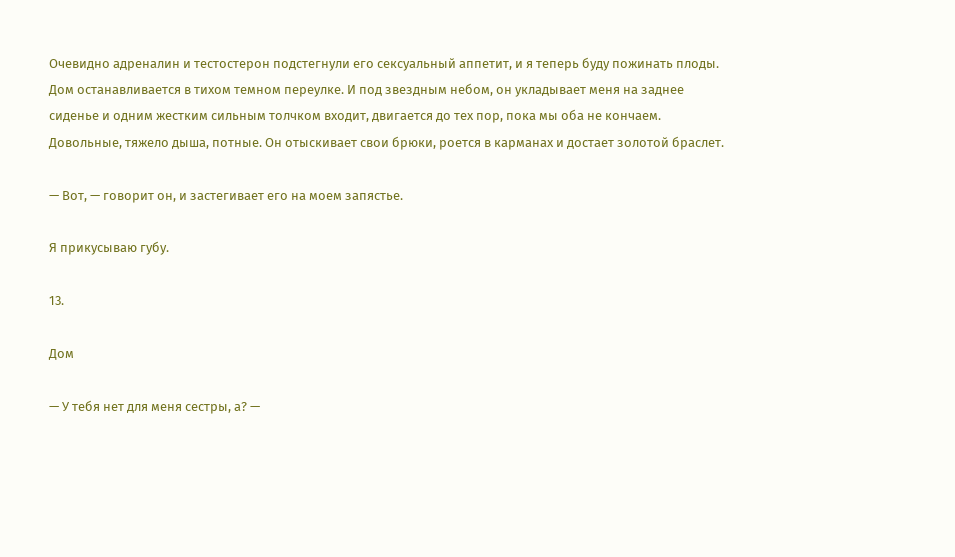Очевидно адреналин и тестостерон подстегнули его сексуальный аппетит, и я теперь буду пожинать плоды. Дом останавливается в тихом темном переулке. И под звездным небом, он укладывает меня на заднее сиденье и одним жестким сильным толчком входит, двигается до тех пор, пока мы оба не кончаем. Довольные, тяжело дыша, потные. Он отыскивает свои брюки, роется в карманах и достает золотой браслет.

— Вот, — говорит он, и застегивает его на моем запястье.

Я прикусываю губу.

13.

Дом

— У тебя нет для меня сестры, а? —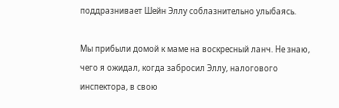поддразнивает Шейн Эллу соблазнительно улыбаясь.

Мы прибыли домой к маме на воскресный ланч. Не знаю, чего я ожидал, когда забросил Эллу, налогового инспектора, в свою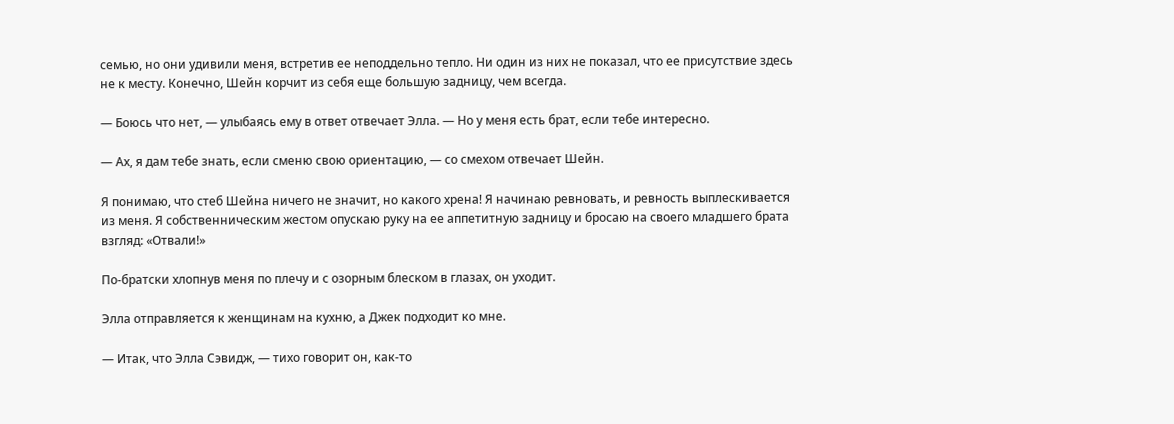семью, но они удивили меня, встретив ее неподдельно тепло. Ни один из них не показал, что ее присутствие здесь не к месту. Конечно, Шейн корчит из себя еще большую задницу, чем всегда.

— Боюсь что нет, — улыбаясь ему в ответ отвечает Элла. — Но у меня есть брат, если тебе интересно.

— Ах, я дам тебе знать, если сменю свою ориентацию, — со смехом отвечает Шейн.

Я понимаю, что стеб Шейна ничего не значит, но какого хрена! Я начинаю ревновать, и ревность выплескивается из меня. Я собственническим жестом опускаю руку на ее аппетитную задницу и бросаю на своего младшего брата взгляд: «Отвали!»

По-братски хлопнув меня по плечу и с озорным блеском в глазах, он уходит.

Элла отправляется к женщинам на кухню, а Джек подходит ко мне.

— Итак, что Элла Сэвидж, — тихо говорит он, как-то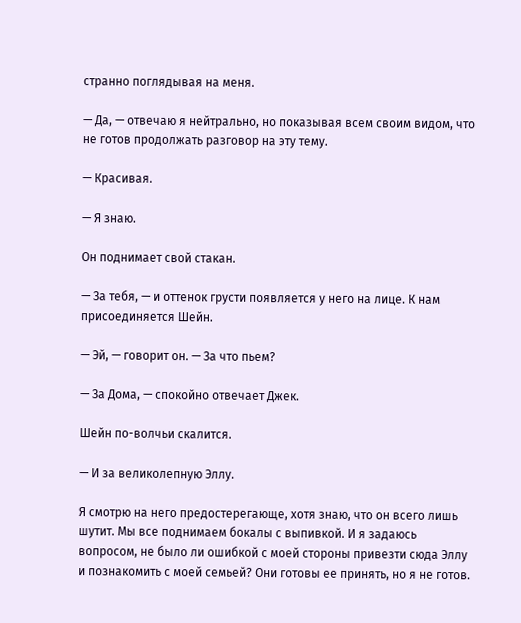странно поглядывая на меня.

— Да, — отвечаю я нейтрально, но показывая всем своим видом, что не готов продолжать разговор на эту тему.

— Красивая.

— Я знаю.

Он поднимает свой стакан.

— За тебя, — и оттенок грусти появляется у него на лице. К нам присоединяется Шейн.

— Эй, — говорит он. — За что пьем?

— За Дома, — спокойно отвечает Джек.

Шейн по-волчьи скалится.

— И за великолепную Эллу.

Я смотрю на него предостерегающе, хотя знаю, что он всего лишь шутит. Мы все поднимаем бокалы с выпивкой. И я задаюсь вопросом, не было ли ошибкой с моей стороны привезти сюда Эллу и познакомить с моей семьей? Они готовы ее принять, но я не готов.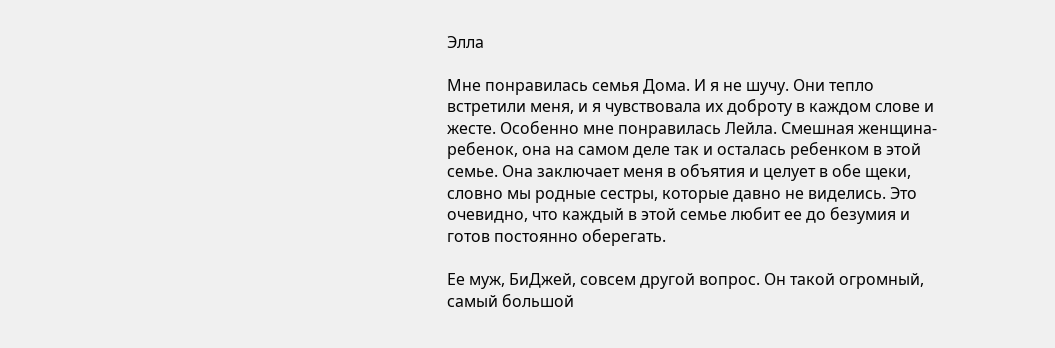Элла

Мне понравилась семья Дома. И я не шучу. Они тепло встретили меня, и я чувствовала их доброту в каждом слове и жесте. Особенно мне понравилась Лейла. Смешная женщина-ребенок, она на самом деле так и осталась ребенком в этой семье. Она заключает меня в объятия и целует в обе щеки, словно мы родные сестры, которые давно не виделись. Это очевидно, что каждый в этой семье любит ее до безумия и готов постоянно оберегать.

Ее муж, БиДжей, совсем другой вопрос. Он такой огромный, самый большой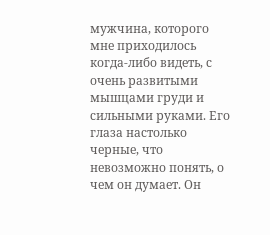мужчина, которого мне приходилось когда-либо видеть, с очень развитыми мышцами груди и сильными руками. Его глаза настолько черные, что невозможно понять, о чем он думает. Он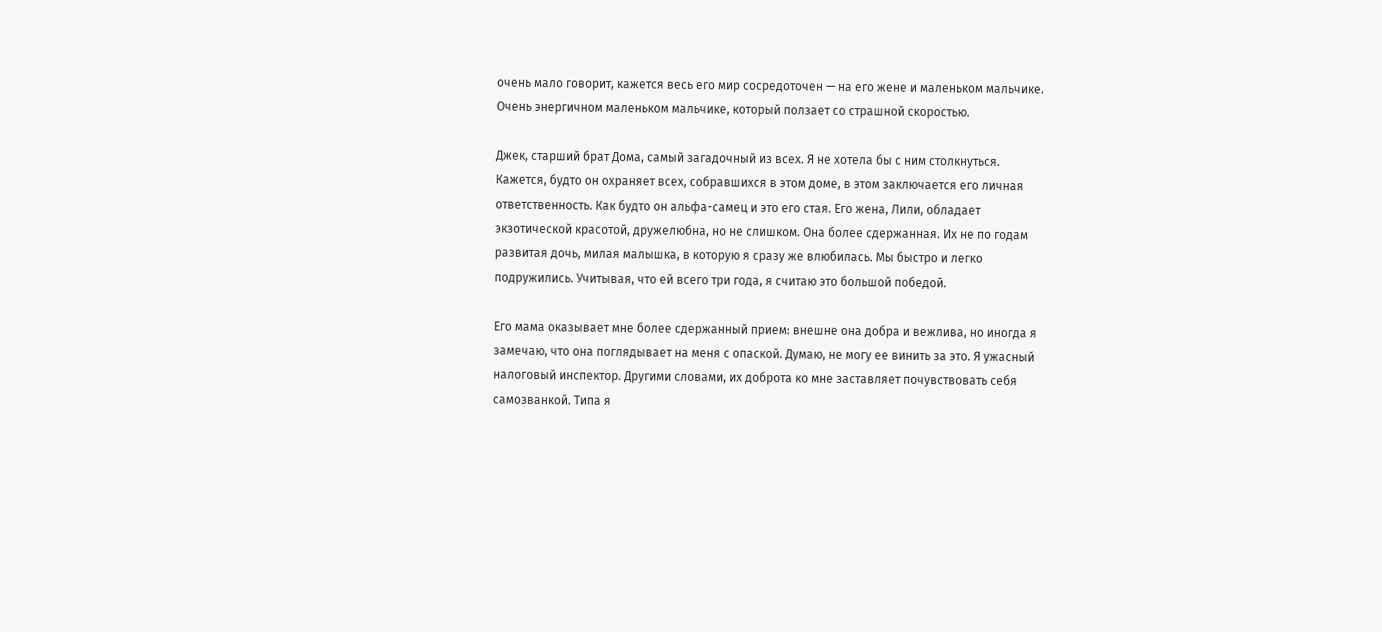очень мало говорит, кажется весь его мир сосредоточен — на его жене и маленьком мальчике. Очень энергичном маленьком мальчике, который ползает со страшной скоростью.

Джек, старший брат Дома, самый загадочный из всех. Я не хотела бы с ним столкнуться. Кажется, будто он охраняет всех, собравшихся в этом доме, в этом заключается его личная ответственность. Как будто он альфа-самец и это его стая. Его жена, Лили, обладает экзотической красотой, дружелюбна, но не слишком. Она более сдержанная. Их не по годам развитая дочь, милая малышка, в которую я сразу же влюбилась. Мы быстро и легко подружились. Учитывая, что ей всего три года, я считаю это большой победой.

Его мама оказывает мне более сдержанный прием: внешне она добра и вежлива, но иногда я замечаю, что она поглядывает на меня с опаской. Думаю, не могу ее винить за это. Я ужасный налоговый инспектор. Другими словами, их доброта ко мне заставляет почувствовать себя самозванкой. Типа я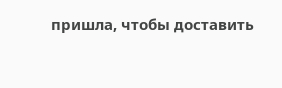пришла, чтобы доставить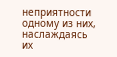неприятности одному из них, наслаждаясь их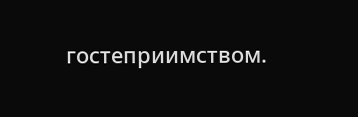гостеприимством.